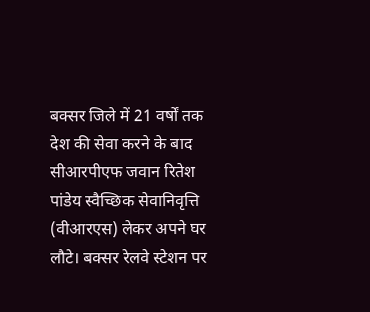बक्सर जिले में 21 वर्षों तक देश की सेवा करने के बाद सीआरपीएफ जवान रितेश पांडेय स्वैच्छिक सेवानिवृत्ति (वीआरएस) लेकर अपने घर लौटे। बक्सर रेलवे स्टेशन पर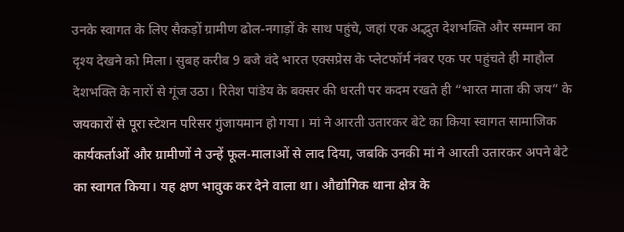उनके स्वागत के लिए सैकड़ों ग्रामीण ढोल-नगाड़ों के साथ पहुंचे, जहां एक अद्भुत देशभक्ति और सम्मान का दृश्य देखने को मिला। सुबह करीब 9 बजे वंदे भारत एक्सप्रेस के प्लेटफॉर्म नंबर एक पर पहुंचते ही माहौल देशभक्ति के नारों से गूंज उठा। रितेश पांडेय के बक्सर की धरती पर कदम रखते ही “भारत माता की जय” के जयकारों से पूरा स्टेशन परिसर गुंजायमान हो गया। मां ने आरती उतारकर बेटे का किया स्वागत सामाजिक कार्यकर्ताओं और ग्रामीणों ने उन्हें फूल-मालाओं से लाद दिया, जबकि उनकी मां ने आरती उतारकर अपने बेटे का स्वागत किया। यह क्षण भावुक कर देने वाला था। औद्योगिक थाना क्षेत्र के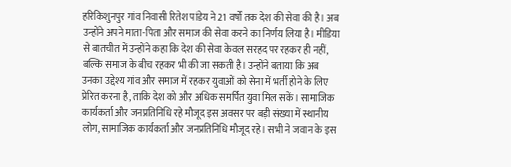हरिकिशुनपुर गांव निवासी रितेश पांडेय ने 21 वर्षों तक देश की सेवा की है। अब उन्होंने अपने माता-पिता और समाज की सेवा करने का निर्णय लिया है। मीडिया से बातचीत में उन्होंने कहा कि देश की सेवा केवल सरहद पर रहकर ही नहीं, बल्कि समाज के बीच रहकर भी की जा सकती है। उन्होंने बताया कि अब उनका उद्देश्य गांव और समाज में रहकर युवाओं को सेना में भर्ती होने के लिए प्रेरित करना है, ताकि देश को और अधिक समर्पित युवा मिल सकें। सामाजिक कार्यकर्ता और जनप्रतिनिधि रहे मौजूद इस अवसर पर बड़ी संख्या में स्थानीय लोग, सामाजिक कार्यकर्ता और जनप्रतिनिधि मौजूद रहे। सभी ने जवान के इस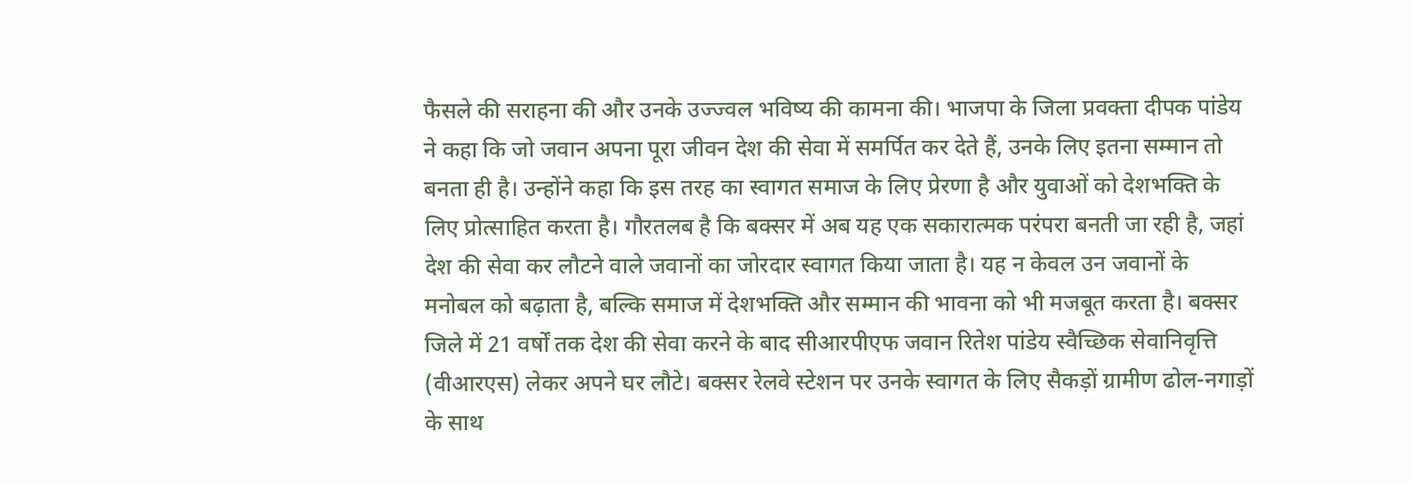फैसले की सराहना की और उनके उज्ज्वल भविष्य की कामना की। भाजपा के जिला प्रवक्ता दीपक पांडेय ने कहा कि जो जवान अपना पूरा जीवन देश की सेवा में समर्पित कर देते हैं, उनके लिए इतना सम्मान तो बनता ही है। उन्होंने कहा कि इस तरह का स्वागत समाज के लिए प्रेरणा है और युवाओं को देशभक्ति के लिए प्रोत्साहित करता है। गौरतलब है कि बक्सर में अब यह एक सकारात्मक परंपरा बनती जा रही है, जहां देश की सेवा कर लौटने वाले जवानों का जोरदार स्वागत किया जाता है। यह न केवल उन जवानों के मनोबल को बढ़ाता है, बल्कि समाज में देशभक्ति और सम्मान की भावना को भी मजबूत करता है। बक्सर जिले में 21 वर्षों तक देश की सेवा करने के बाद सीआरपीएफ जवान रितेश पांडेय स्वैच्छिक सेवानिवृत्ति (वीआरएस) लेकर अपने घर लौटे। बक्सर रेलवे स्टेशन पर उनके स्वागत के लिए सैकड़ों ग्रामीण ढोल-नगाड़ों के साथ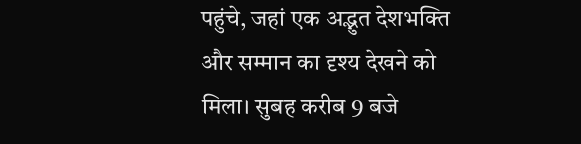पहुंचे, जहां एक अद्भुत देशभक्ति और सम्मान का दृश्य देखने को मिला। सुबह करीब 9 बजे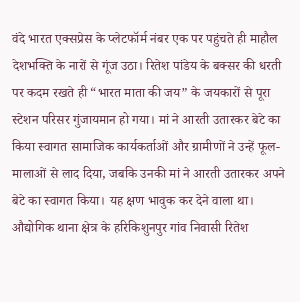वंदे भारत एक्सप्रेस के प्लेटफॉर्म नंबर एक पर पहुंचते ही माहौल देशभक्ति के नारों से गूंज उठा। रितेश पांडेय के बक्सर की धरती पर कदम रखते ही “भारत माता की जय” के जयकारों से पूरा स्टेशन परिसर गुंजायमान हो गया। मां ने आरती उतारकर बेटे का किया स्वागत सामाजिक कार्यकर्ताओं और ग्रामीणों ने उन्हें फूल-मालाओं से लाद दिया, जबकि उनकी मां ने आरती उतारकर अपने बेटे का स्वागत किया। यह क्षण भावुक कर देने वाला था। औद्योगिक थाना क्षेत्र के हरिकिशुनपुर गांव निवासी रितेश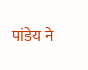पांडेय ने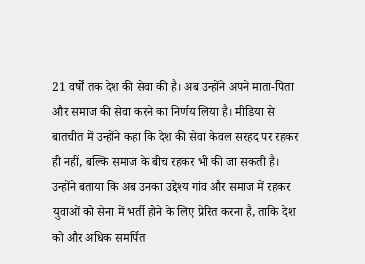21 वर्षों तक देश की सेवा की है। अब उन्होंने अपने माता-पिता और समाज की सेवा करने का निर्णय लिया है। मीडिया से बातचीत में उन्होंने कहा कि देश की सेवा केवल सरहद पर रहकर ही नहीं, बल्कि समाज के बीच रहकर भी की जा सकती है। उन्होंने बताया कि अब उनका उद्देश्य गांव और समाज में रहकर युवाओं को सेना में भर्ती होने के लिए प्रेरित करना है, ताकि देश को और अधिक समर्पित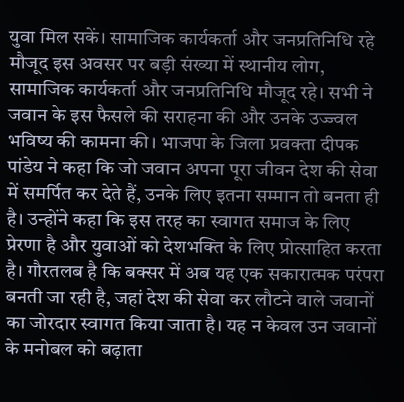युवा मिल सकें। सामाजिक कार्यकर्ता और जनप्रतिनिधि रहे मौजूद इस अवसर पर बड़ी संख्या में स्थानीय लोग, सामाजिक कार्यकर्ता और जनप्रतिनिधि मौजूद रहे। सभी ने जवान के इस फैसले की सराहना की और उनके उज्ज्वल भविष्य की कामना की। भाजपा के जिला प्रवक्ता दीपक पांडेय ने कहा कि जो जवान अपना पूरा जीवन देश की सेवा में समर्पित कर देते हैं, उनके लिए इतना सम्मान तो बनता ही है। उन्होंने कहा कि इस तरह का स्वागत समाज के लिए प्रेरणा है और युवाओं को देशभक्ति के लिए प्रोत्साहित करता है। गौरतलब है कि बक्सर में अब यह एक सकारात्मक परंपरा बनती जा रही है, जहां देश की सेवा कर लौटने वाले जवानों का जोरदार स्वागत किया जाता है। यह न केवल उन जवानों के मनोबल को बढ़ाता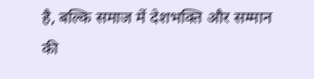है, बल्कि समाज में देशभक्ति और सम्मान की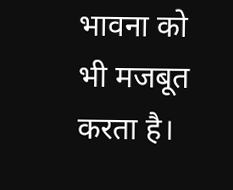भावना को भी मजबूत करता है।